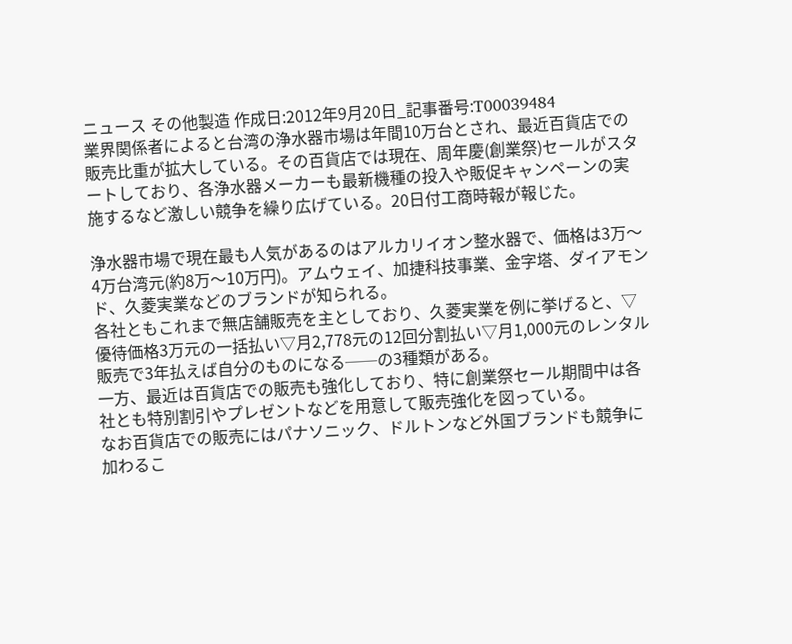ニュース その他製造 作成日:2012年9月20日_記事番号:T00039484
業界関係者によると台湾の浄水器市場は年間10万台とされ、最近百貨店での販売比重が拡大している。その百貨店では現在、周年慶(創業祭)セールがスタートしており、各浄水器メーカーも最新機種の投入や販促キャンペーンの実施するなど激しい競争を繰り広げている。20日付工商時報が報じた。

浄水器市場で現在最も人気があるのはアルカリイオン整水器で、価格は3万〜4万台湾元(約8万〜10万円)。アムウェイ、加捷科技事業、金字塔、ダイアモンド、久菱実業などのブランドが知られる。
各社ともこれまで無店舗販売を主としており、久菱実業を例に挙げると、▽優待価格3万元の一括払い▽月2,778元の12回分割払い▽月1,000元のレンタル販売で3年払えば自分のものになる──の3種類がある。
一方、最近は百貨店での販売も強化しており、特に創業祭セール期間中は各社とも特別割引やプレゼントなどを用意して販売強化を図っている。
なお百貨店での販売にはパナソニック、ドルトンなど外国ブランドも競争に加わるこ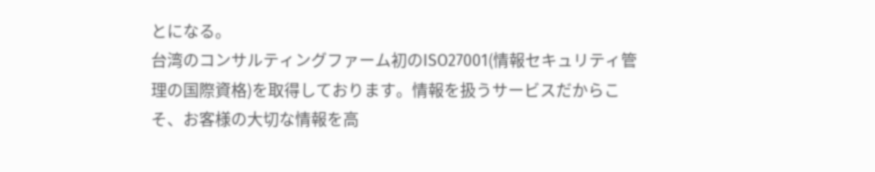とになる。
台湾のコンサルティングファーム初のISO27001(情報セキュリティ管理の国際資格)を取得しております。情報を扱うサービスだからこそ、お客様の大切な情報を高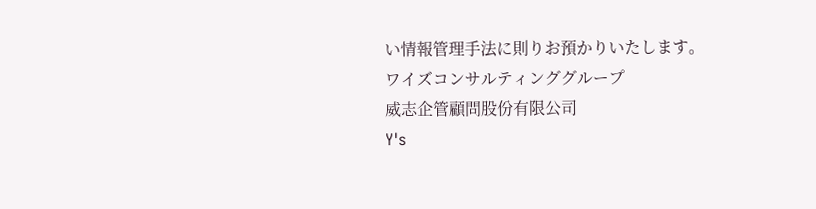い情報管理手法に則りお預かりいたします。
ワイズコンサルティンググループ
威志企管顧問股份有限公司
Y's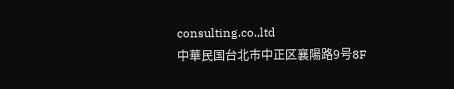consulting.co.,ltd
中華民国台北市中正区襄陽路9号8F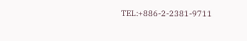TEL:+886-2-2381-9711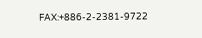FAX:+886-2-2381-9722